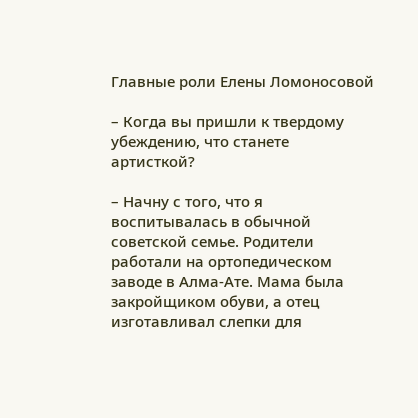Главные роли Елены Ломоносовой

– Когда вы пришли к твердому убеждению, что станете артисткой?

– Начну с того, что я воспитывалась в обычной советской семье. Родители работали на ортопедическом заводе в Алма-Ате. Мама была закройщиком обуви, а отец изготавливал слепки для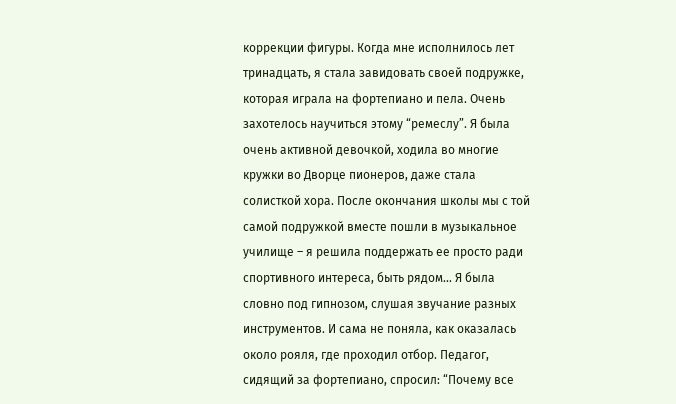коррекции фигуры. Когда мне исполнилось лет тринадцать, я стала завидовать своей подружке, которая играла на фортепиано и пела. Очень захотелось научиться этому “ремеслу”. Я была очень активной девочкой, ходила во многие кружки во Дворце пионеров, даже стала солисткой хора. После окончания школы мы с той самой подружкой вместе пошли в музыкальное училище – я решила поддержать ее просто ради спортивного интереса, быть рядом… Я была словно под гипнозом, слушая звучание разных инструментов. И сама не поняла, как оказалась около рояля, где проходил отбор. Педагог, сидящий за фортепиано, спросил: “Почему все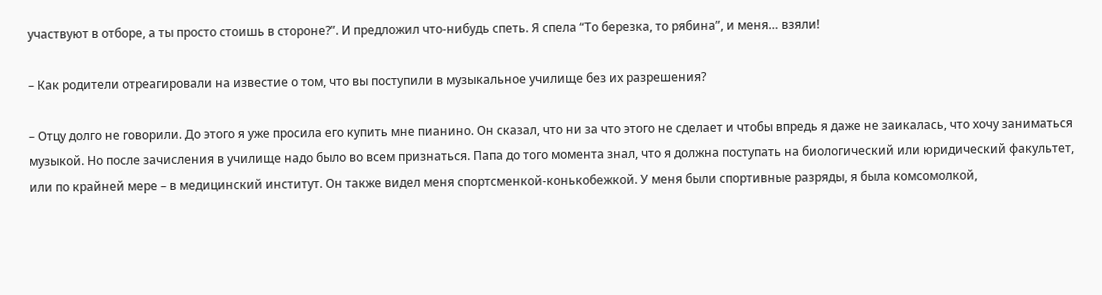участвуют в отборе, а ты просто стоишь в стороне?”. И предложил что-нибудь спеть. Я спела “То березка, то рябина”, и меня… взяли!

– Как родители отреагировали на известие о том, что вы поступили в музыкальное училище без их разрешения?

– Отцу долго не говорили. До этого я уже просила его купить мне пианино. Он сказал, что ни за что этого не сделает и чтобы впредь я даже не заикалась, что хочу заниматься музыкой. Но после зачисления в училище надо было во всем признаться. Папа до того момента знал, что я должна поступать на биологический или юридический факультет, или по крайней мере – в медицинский институт. Он также видел меня спортсменкой-конькобежкой. У меня были спортивные разряды, я была комсомолкой,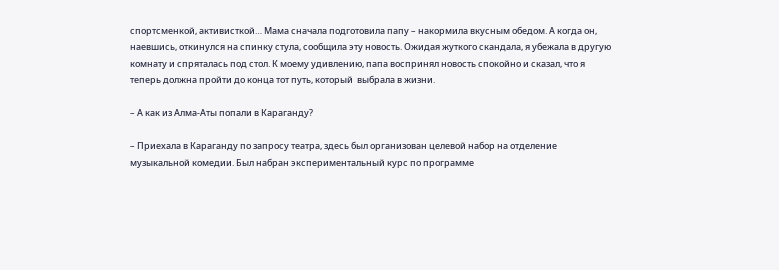спортсменкой, активисткой… Мама сначала подготовила папу – накормила вкусным обедом. А когда он, наевшись, откинулся на спинку стула, сообщила эту новость. Ожидая жуткого скандала, я убежала в другую комнату и спряталась под стол. К моему удивлению, папа воспринял новость спокойно и сказал, что я теперь должна пройти до конца тот путь, который  выбрала в жизни.

– А как из Алма-Аты попали в Караганду?

– Приехала в Караганду по запросу театра, здесь был организован целевой набор на отделение музыкальной комедии. Был набран экспериментальный курс по программе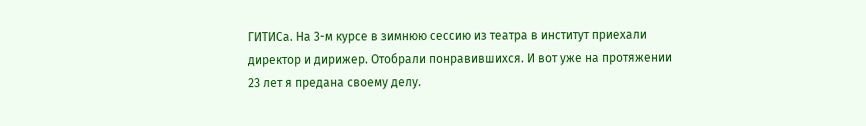ГИТИСа. На 3-м курсе в зимнюю сессию из театра в институт приехали директор и дирижер. Отобрали понравившихся. И вот уже на протяжении 23 лет я предана своему делу.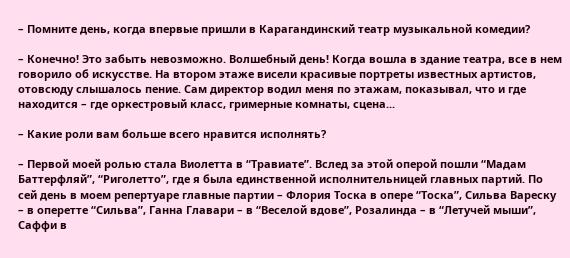– Помните день, когда впервые пришли в Карагандинский театр музыкальной комедии?

– Конечно! Это забыть невозможно. Волшебный день! Когда вошла в здание театра, все в нем говорило об искусстве. На втором этаже висели красивые портреты известных артистов, отовсюду слышалось пение. Сам директор водил меня по этажам, показывал, что и где находится – где оркестровый класс, гримерные комнаты, сцена...

– Какие роли вам больше всего нравится исполнять?

– Первой моей ролью стала Виолетта в “Травиате”. Вслед за этой оперой пошли “Мадам Баттерфляй”, “Риголетто”, где я была единственной исполнительницей главных партий. По сей день в моем репертуаре главные партии – Флория Тоска в опере “Тоска”, Сильва Вареску – в оперетте “Сильва”, Ганна Главари – в “Веселой вдове”, Розалинда – в “Летучей мыши”, Саффи в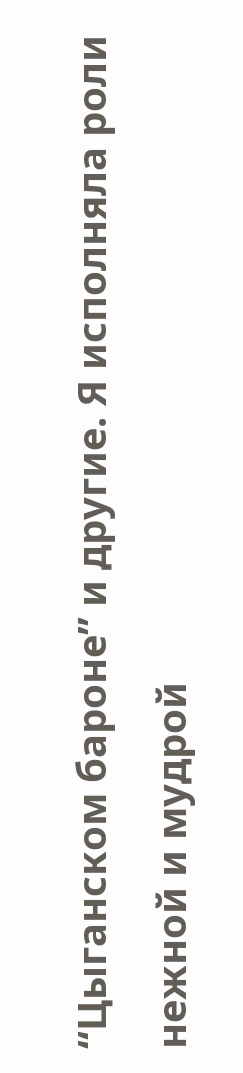“Цыганском бароне” и другие. Я исполняла роли нежной и мудрой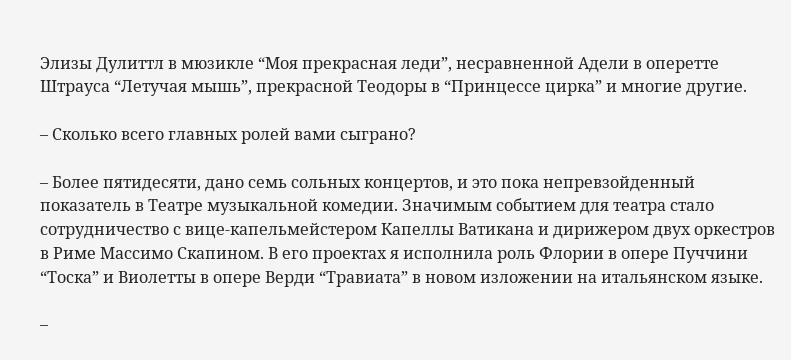Элизы Дулиттл в мюзикле “Моя прекрасная леди”, несравненной Адели в оперетте Штрауса “Летучая мышь”, прекрасной Теодоры в “Принцессе цирка” и многие другие.

– Сколько всего главных ролей вами сыграно?

– Более пятидесяти, дано семь сольных концертов, и это пока непревзойденный показатель в Театре музыкальной комедии. Значимым событием для театра стало сотрудничество с вице-капельмейстером Капеллы Ватикана и дирижером двух оркестров в Риме Массимо Скапином. В его проектах я исполнила роль Флории в опере Пуччини “Тоска” и Виолетты в опере Верди “Травиата” в новом изложении на итальянском языке.

–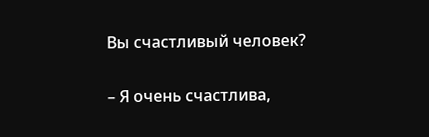Вы счастливый человек?

– Я очень счастлива,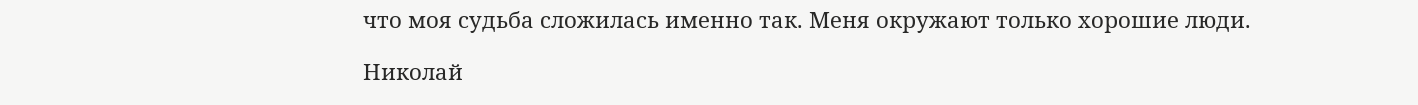что моя судьба сложилась именно так. Меня окружают только хорошие люди.

Николай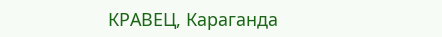КРАВЕЦ, Караганда